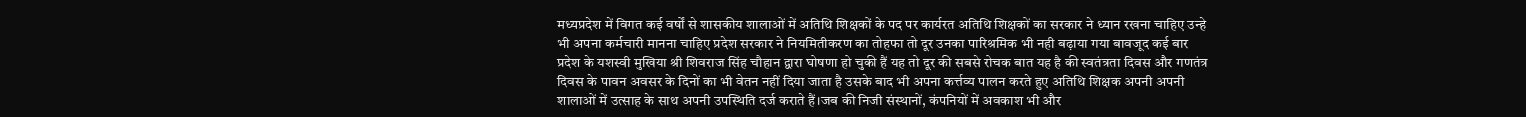मध्यप्रदेश में विगत कई वर्षों से शासकीय शालाओं में अतिथि शिक्षकों के पद पर कार्यरत अतिथि शिक्षकों का सरकार ने ध्यान रखना चाहिए उन्हे भी अपना कर्मचारी मानना चाहिए प्रदेश सरकार ने नियमितीकरण का तोहफा तो दूर उनका पारिश्रमिक भी नही बढ़ाया गया बावजूद कई बार प्रदेश के यशस्वी मुखिया श्री शिवराज सिंह चौहान द्वारा घोषणा हो चुकी हैं यह तो दूर की सबसे रोचक बात यह है की स्वतंत्रता दिवस और गणतंत्र दिवस के पावन अवसर के दिनों का भी वेतन नहीं दिया जाता है उसके बाद भी अपना कर्त्तव्य पालन करते हुए अतिथि शिक्षक अपनी अपनी शालाओं में उत्साह के साथ अपनी उपस्थिति दर्ज कराते हैं।जब की निजी संस्थानों, कंपनियों में अवकाश भी और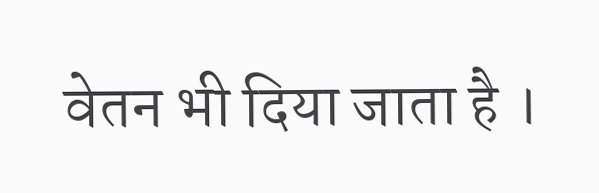वेतन भी दिया जाता है ।